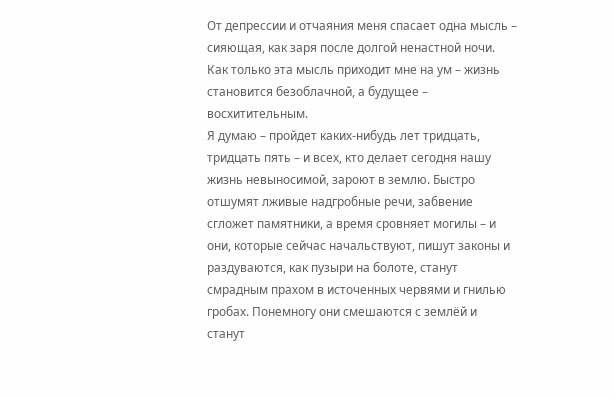От депрессии и отчаяния меня спасает одна мысль – сияющая, как заря после долгой ненастной ночи. Как только эта мысль приходит мне на ум – жизнь становится безоблачной, а будущее – восхитительным.
Я думаю – пройдет каких-нибудь лет тридцать, тридцать пять – и всех, кто делает сегодня нашу жизнь невыносимой, зароют в землю. Быстро отшумят лживые надгробные речи, забвение сгложет памятники, а время сровняет могилы – и они, которые сейчас начальствуют, пишут законы и раздуваются, как пузыри на болоте, станут смрадным прахом в источенных червями и гнилью гробах. Понемногу они смешаются с землёй и станут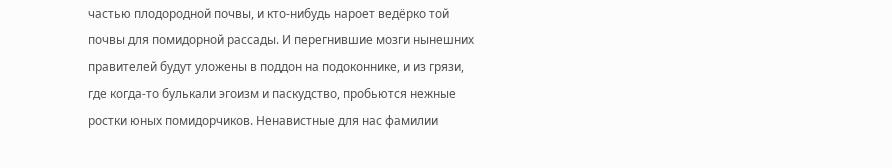частью плодородной почвы, и кто-нибудь нароет ведёрко той почвы для помидорной рассады. И перегнившие мозги нынешних правителей будут уложены в поддон на подоконнике, и из грязи, где когда-то булькали эгоизм и паскудство, пробьются нежные ростки юных помидорчиков. Ненавистные для нас фамилии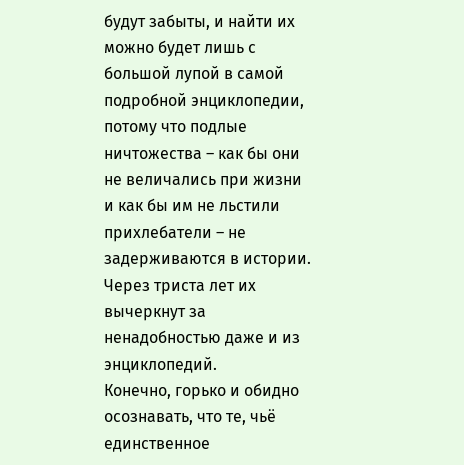будут забыты, и найти их можно будет лишь с большой лупой в самой подробной энциклопедии, потому что подлые ничтожества – как бы они не величались при жизни и как бы им не льстили прихлебатели – не задерживаются в истории. Через триста лет их вычеркнут за ненадобностью даже и из энциклопедий.
Конечно, горько и обидно осознавать, что те, чьё единственное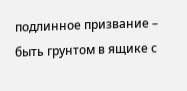подлинное призвание – быть грунтом в ящике с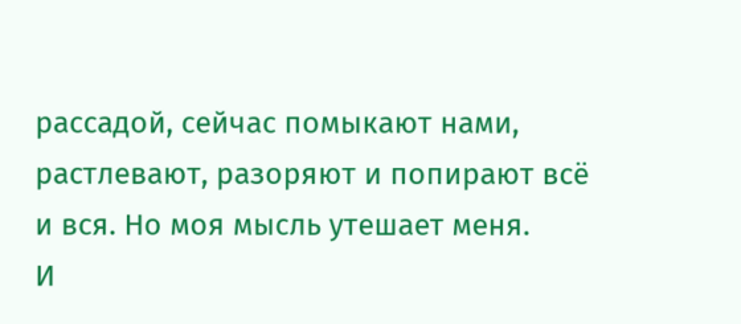рассадой, сейчас помыкают нами, растлевают, разоряют и попирают всё и вся. Но моя мысль утешает меня.
И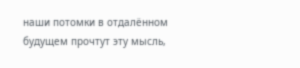наши потомки в отдалённом будущем прочтут эту мысль,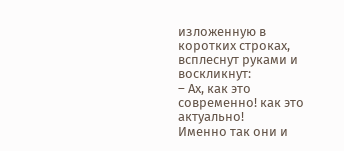изложенную в коротких строках, всплеснут руками и воскликнут:
– Ах, как это современно! как это актуально!
Именно так они и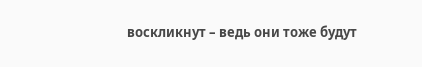воскликнут – ведь они тоже будут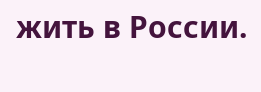жить в России.